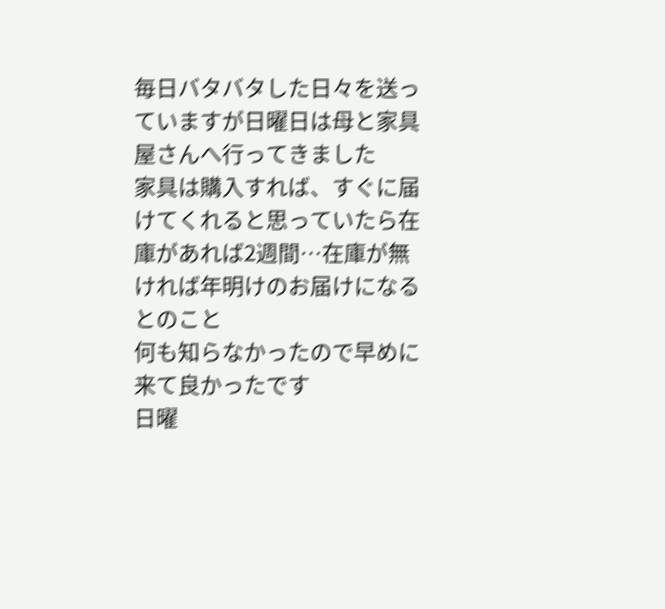毎日バタバタした日々を送っていますが日曜日は母と家具屋さんへ行ってきました
家具は購入すれば、すぐに届けてくれると思っていたら在庫があれば2週間…在庫が無ければ年明けのお届けになるとのこと
何も知らなかったので早めに来て良かったです
日曜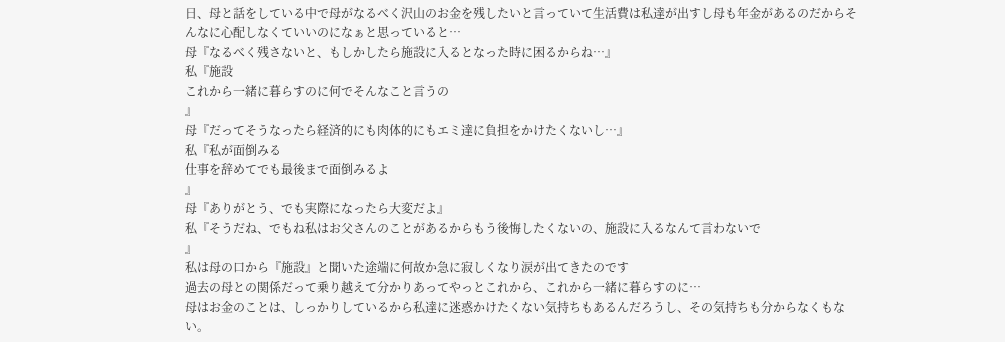日、母と話をしている中で母がなるべく沢山のお金を残したいと言っていて生活費は私達が出すし母も年金があるのだからそんなに心配しなくていいのになぁと思っていると…
母『なるべく残さないと、もしかしたら施設に入るとなった時に困るからね…』
私『施設
これから一緒に暮らすのに何でそんなこと言うの
』
母『だってそうなったら経済的にも肉体的にもエミ達に負担をかけたくないし…』
私『私が面倒みる
仕事を辞めてでも最後まで面倒みるよ
』
母『ありがとう、でも実際になったら大変だよ』
私『そうだね、でもね私はお父さんのことがあるからもう後悔したくないの、施設に入るなんて言わないで
』
私は母の口から『施設』と聞いた途端に何故か急に寂しくなり涙が出てきたのです
過去の母との関係だって乗り越えて分かりあってやっとこれから、これから一緒に暮らすのに…
母はお金のことは、しっかりしているから私達に迷惑かけたくない気持ちもあるんだろうし、その気持ちも分からなくもない。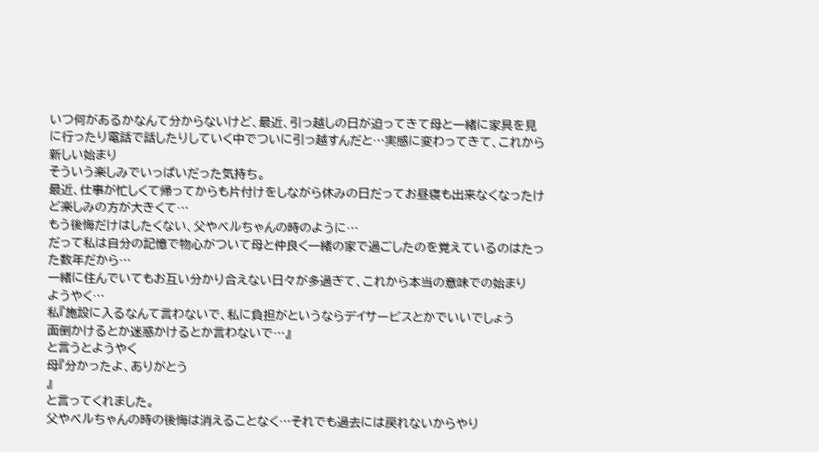いつ何があるかなんて分からないけど、最近、引っ越しの日が迫ってきて母と一緒に家具を見に行ったり電話で話したりしていく中でついに引っ越すんだと…実感に変わってきて、これから新しい始まり
そういう楽しみでいっぱいだった気持ち。
最近、仕事が忙しくて帰ってからも片付けをしながら休みの日だってお昼寝も出来なくなったけど楽しみの方が大きくて…
もう後悔だけはしたくない、父やベルちゃんの時のように…
だって私は自分の記憶で物心がついて母と仲良く一緒の家で過ごしたのを覚えているのはたった数年だから…
一緒に住んでいてもお互い分かり合えない日々が多過ぎて、これから本当の意味での始まり
ようやく…
私『施設に入るなんて言わないで、私に負担がというならデイサービスとかでいいでしょう
面倒かけるとか迷惑かけるとか言わないで…』
と言うとようやく
母『分かったよ、ありがとう
』
と言ってくれました。
父やベルちゃんの時の後悔は消えることなく…それでも過去には戻れないからやり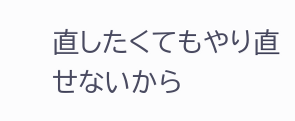直したくてもやり直せないから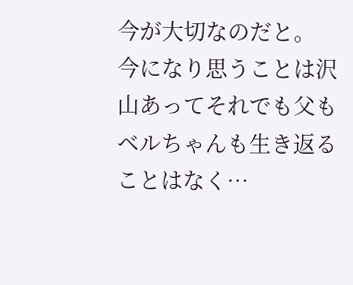今が大切なのだと。
今になり思うことは沢山あってそれでも父もベルちゃんも生き返ることはなく…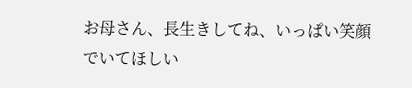お母さん、長生きしてね、いっぱい笑顔でいてほしい